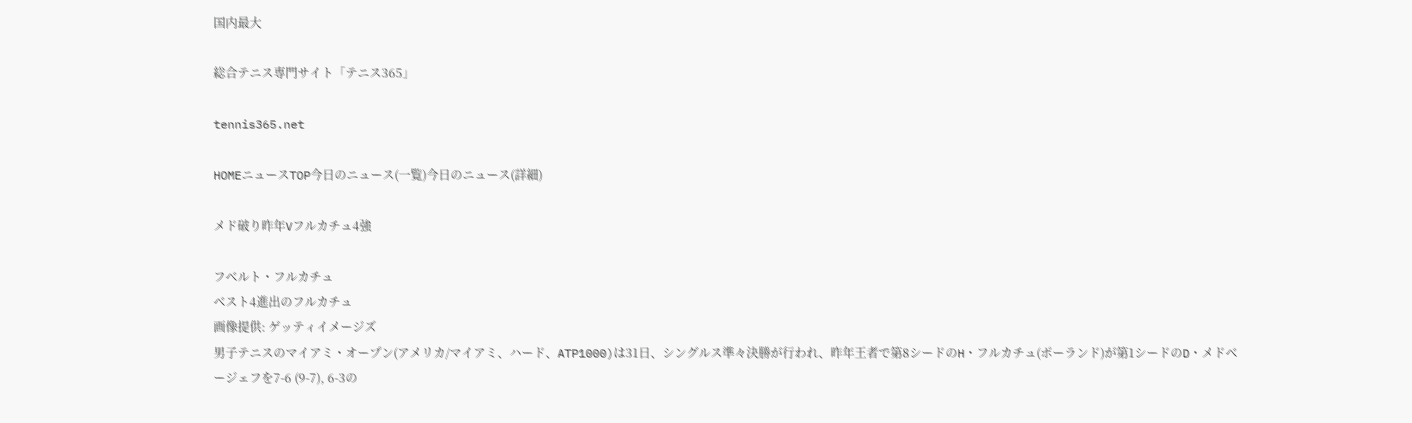国内最大

総合テニス専門サイト「テニス365」

tennis365.net

HOMEニュースTOP今日のニュース(一覧)今日のニュース(詳細)

メド破り昨年Vフルカチュ4強

フベルト・フルカチュ
ベスト4進出のフルカチュ
画像提供: ゲッティイメージズ
男子テニスのマイアミ・オープン(アメリカ/マイアミ、ハード、ATP1000)は31日、シングルス準々決勝が行われ、昨年王者で第8シードのH・フルカチュ(ポーランド)が第1シードのD・メドベージェフを7-6 (9-7), 6-3の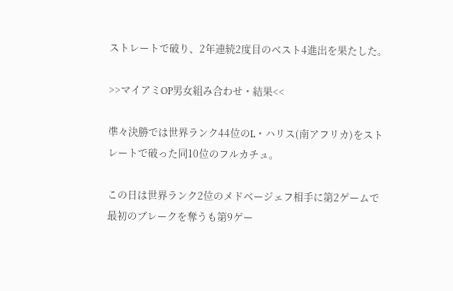ストレートで破り、2年連続2度目のベスト4進出を果たした。

>>マイアミOP男女組み合わせ・結果<<

準々決勝では世界ランク44位のL・ハリス(南アフリカ)をストレートで破った同10位のフルカチュ。

この日は世界ランク2位のメドベージェフ相手に第2ゲームで最初のブレークを奪うも第9ゲー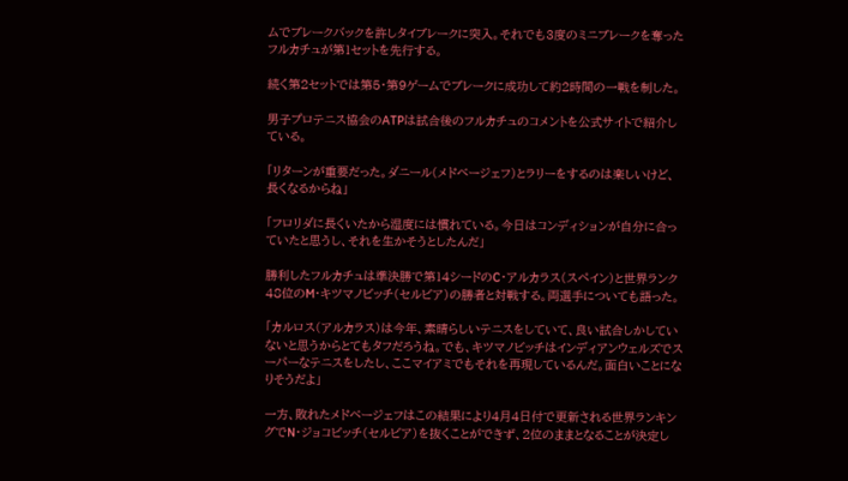ムでブレークバックを許しタイブレークに突入。それでも3度のミニブレークを奪ったフルカチュが第1セットを先行する。

続く第2セットでは第5・第9ゲームでブレークに成功して約2時間の一戦を制した。

男子プロテニス協会のATPは試合後のフルカチュのコメントを公式サイトで紹介している。

「リターンが重要だった。ダニール(メドベージェフ)とラリーをするのは楽しいけど、長くなるからね」

「フロリダに長くいたから湿度には慣れている。今日はコンディションが自分に合っていたと思うし、それを生かそうとしたんだ」

勝利したフルカチュは準決勝で第14シードのC・アルカラス(スペイン)と世界ランク48位のM・キツマノビッチ(セルビア)の勝者と対戦する。両選手についても語った。

「カルロス(アルカラス)は今年、素晴らしいテニスをしていて、良い試合しかしていないと思うからとてもタフだろうね。でも、キツマノビッチはインディアンウェルズでスーパーなテニスをしたし、ここマイアミでもそれを再現しているんだ。面白いことになりそうだよ」

一方、敗れたメドベージェフはこの結果により4月4日付で更新される世界ランキングでN・ジョコビッチ(セルビア)を抜くことができず、2位のままとなることが決定し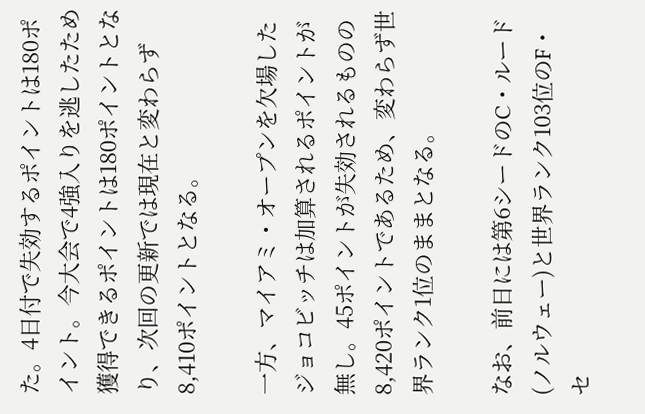た。4日付で失効するポイントは180ポイント。今大会で4強入りを逃したため獲得できるポイントは180ポイントとなり、次回の更新では現在と変わらず8,410ポイントとなる。

一方、マイアミ・オープンを欠場したジョコビッチは加算されるポイントが無し。45ポイントが失効されるものの8,420ポイントであるため、変わらず世界ランク1位のままとなる。

なお、前日には第6シードのC・ルード(ノルウェー)と世界ランク103位のF・セ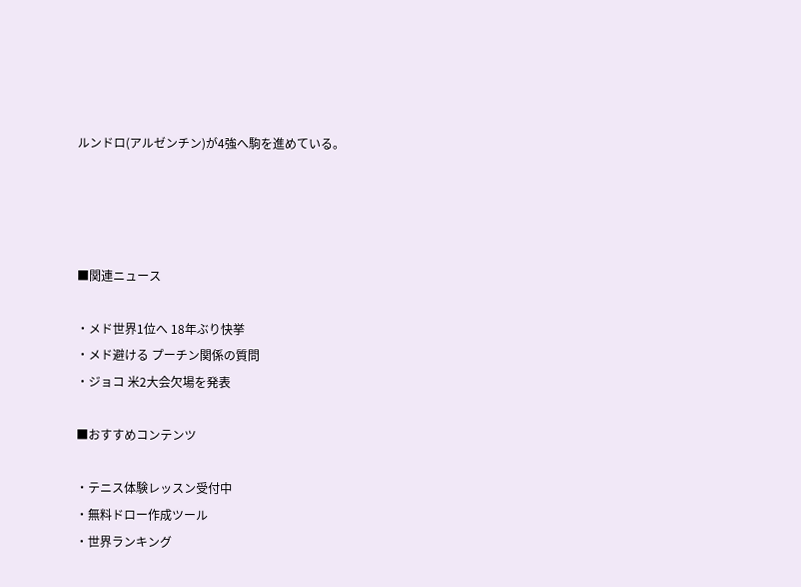ルンドロ(アルゼンチン)が4強へ駒を進めている。




■関連ニュース

・メド世界1位へ 18年ぶり快挙
・メド避ける プーチン関係の質問
・ジョコ 米2大会欠場を発表

■おすすめコンテンツ

・テニス体験レッスン受付中
・無料ドロー作成ツール
・世界ランキング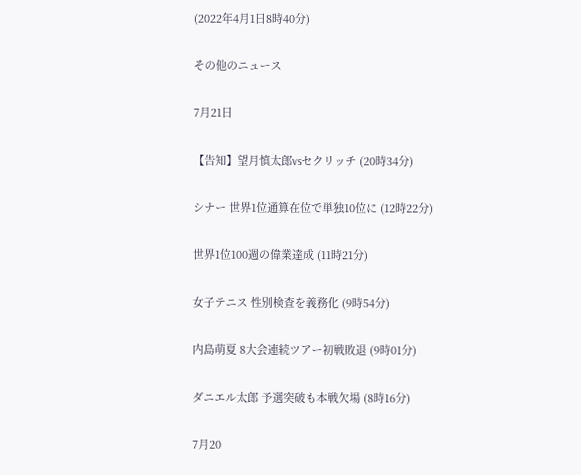(2022年4月1日8時40分)

その他のニュース

7月21日

【告知】望月慎太郎vsセクリッチ (20時34分)

シナー 世界1位通算在位で単独10位に (12時22分)

世界1位100週の偉業達成 (11時21分)

女子テニス 性別検査を義務化 (9時54分)

内島萌夏 8大会連続ツアー初戦敗退 (9時01分)

ダニエル太郎 予選突破も本戦欠場 (8時16分)

7月20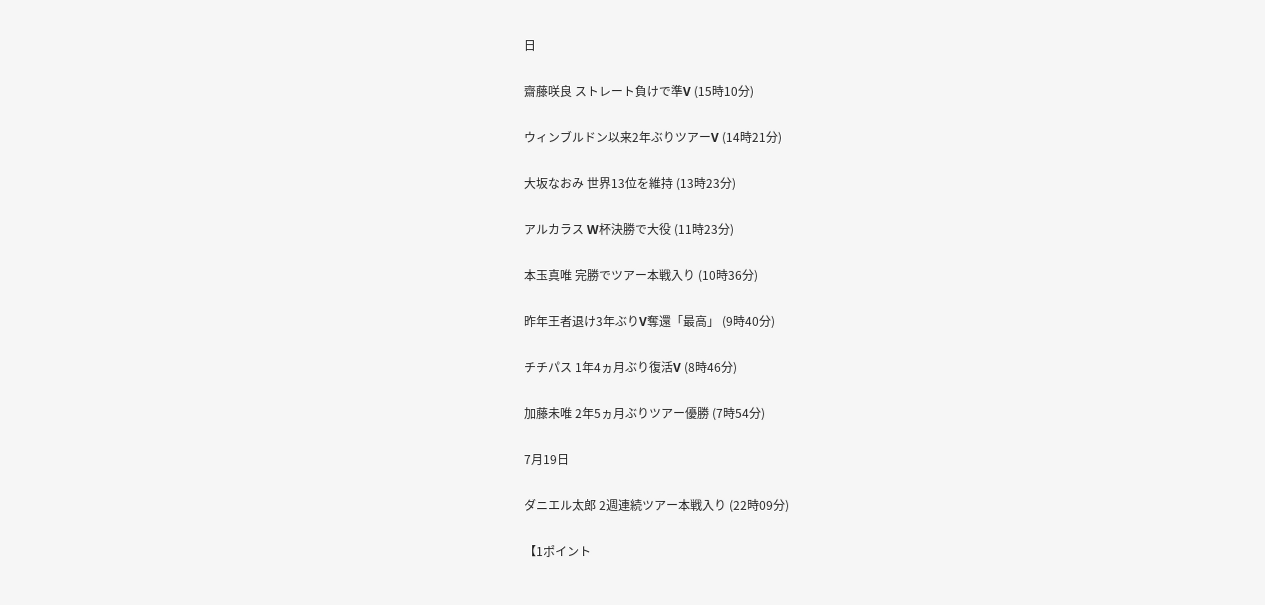日

齋藤咲良 ストレート負けで準V (15時10分)

ウィンブルドン以来2年ぶりツアーV (14時21分)

大坂なおみ 世界13位を維持 (13時23分)

アルカラス W杯決勝で大役 (11時23分)

本玉真唯 完勝でツアー本戦入り (10時36分)

昨年王者退け3年ぶりV奪還「最高」 (9時40分)

チチパス 1年4ヵ月ぶり復活V (8時46分)

加藤未唯 2年5ヵ月ぶりツアー優勝 (7時54分)

7月19日

ダニエル太郎 2週連続ツアー本戦入り (22時09分)

【1ポイント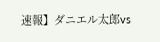速報】ダニエル太郎vs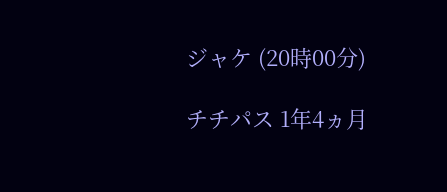ジャケ (20時00分)

チチパス 1年4ヵ月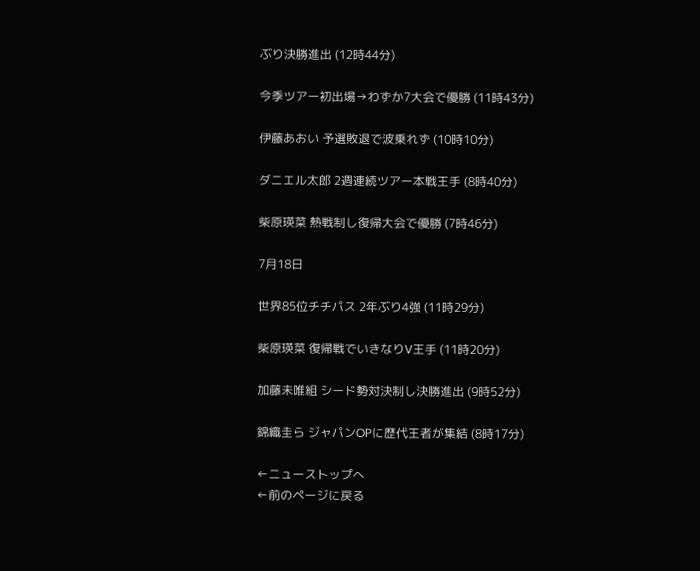ぶり決勝進出 (12時44分)

今季ツアー初出場→わずか7大会で優勝 (11時43分)

伊藤あおい 予選敗退で波乗れず (10時10分)

ダニエル太郎 2週連続ツアー本戦王手 (8時40分)

柴原瑛菜 熱戦制し復帰大会で優勝 (7時46分)

7月18日

世界85位チチパス 2年ぶり4強 (11時29分)

柴原瑛菜 復帰戦でいきなりV王手 (11時20分)

加藤未唯組 シード勢対決制し決勝進出 (9時52分)

錦織圭ら ジャパンOPに歴代王者が集結 (8時17分)

←ニューストップへ
←前のページに戻る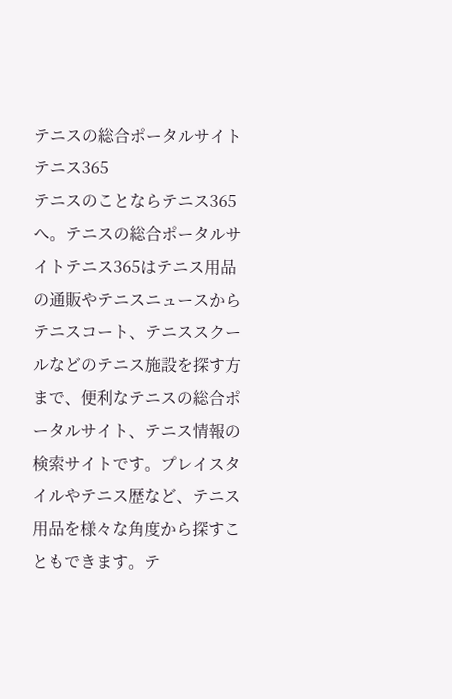テニスの総合ポータルサイトテニス365
テニスのことならテニス365へ。テニスの総合ポータルサイトテニス365はテニス用品の通販やテニスニュースからテニスコート、テニススクールなどのテニス施設を探す方まで、便利なテニスの総合ポータルサイト、テニス情報の検索サイトです。プレイスタイルやテニス歴など、テニス用品を様々な角度から探すこともできます。テ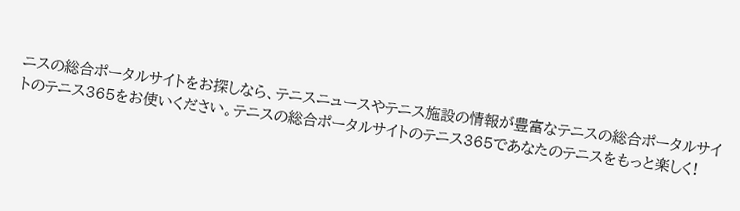ニスの総合ポータルサイトをお探しなら、テニスニュースやテニス施設の情報が豊富なテニスの総合ポータルサイトのテニス365をお使いください。テニスの総合ポータルサイトのテニス365であなたのテニスをもっと楽しく!